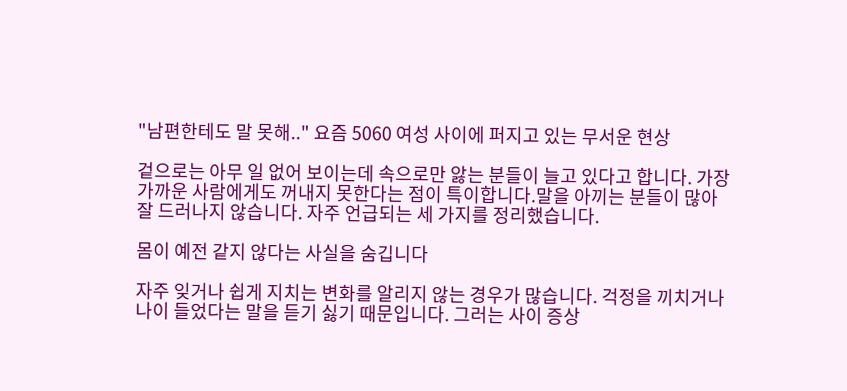"남편한테도 말 못해.." 요즘 5060 여성 사이에 퍼지고 있는 무서운 현상

겉으로는 아무 일 없어 보이는데 속으로만 앓는 분들이 늘고 있다고 합니다. 가장 가까운 사람에게도 꺼내지 못한다는 점이 특이합니다.말을 아끼는 분들이 많아 잘 드러나지 않습니다. 자주 언급되는 세 가지를 정리했습니다.

몸이 예전 같지 않다는 사실을 숨깁니다

자주 잊거나 쉽게 지치는 변화를 알리지 않는 경우가 많습니다. 걱정을 끼치거나 나이 들었다는 말을 듣기 싫기 때문입니다. 그러는 사이 증상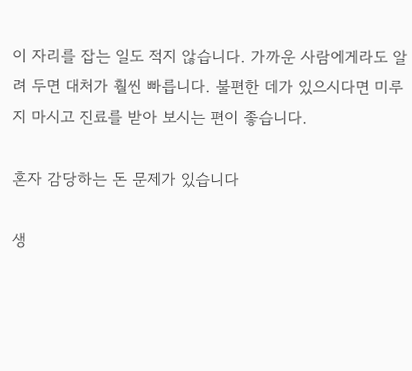이 자리를 잡는 일도 적지 않습니다. 가까운 사람에게라도 알려 두면 대처가 훨씬 빠릅니다. 불편한 데가 있으시다면 미루지 마시고 진료를 받아 보시는 편이 좋습니다.

혼자 감당하는 돈 문제가 있습니다

생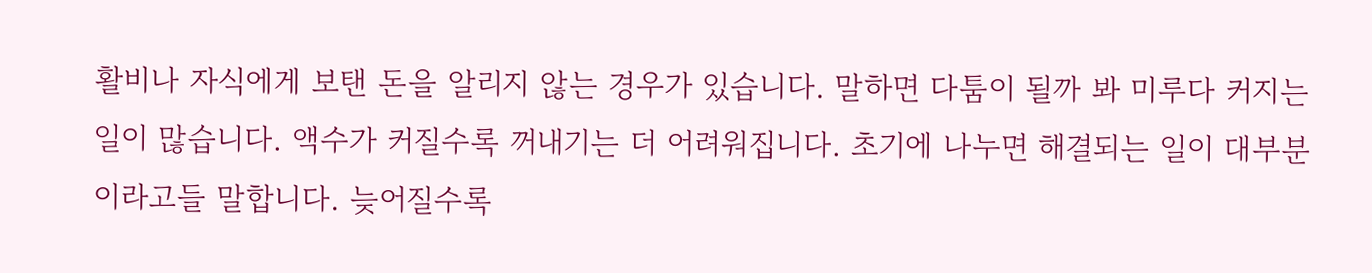활비나 자식에게 보탠 돈을 알리지 않는 경우가 있습니다. 말하면 다툼이 될까 봐 미루다 커지는 일이 많습니다. 액수가 커질수록 꺼내기는 더 어려워집니다. 초기에 나누면 해결되는 일이 대부분이라고들 말합니다. 늦어질수록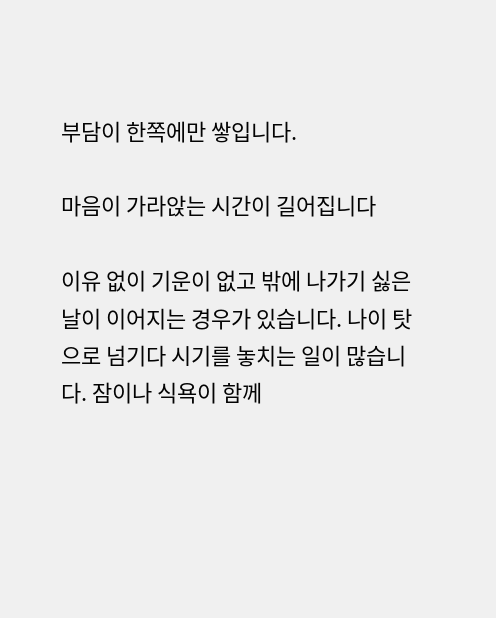부담이 한쪽에만 쌓입니다.

마음이 가라앉는 시간이 길어집니다

이유 없이 기운이 없고 밖에 나가기 싫은 날이 이어지는 경우가 있습니다. 나이 탓으로 넘기다 시기를 놓치는 일이 많습니다. 잠이나 식욕이 함께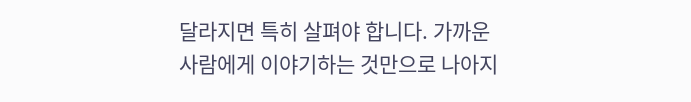달라지면 특히 살펴야 합니다. 가까운 사람에게 이야기하는 것만으로 나아지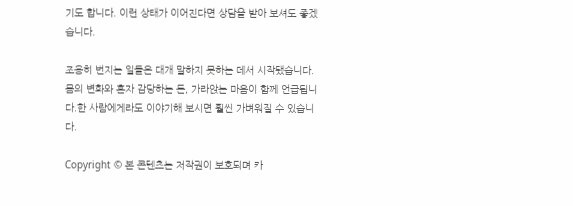기도 합니다. 이런 상태가 이어진다면 상담을 받아 보셔도 좋겠습니다.

조용히 번지는 일들은 대개 말하지 못하는 데서 시작됐습니다. 몸의 변화와 혼자 감당하는 돈, 가라앉는 마음이 함께 언급됩니다.한 사람에게라도 이야기해 보시면 훨씬 가벼워질 수 있습니다.

Copyright © 본 콘텐츠는 저작권이 보호되며 카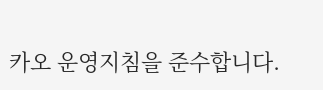카오 운영지침을 준수합니다.